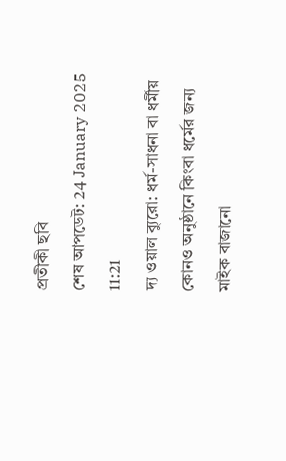প্রতীকী ছবি
শেষ আপডেট: 24 January 2025 11:21
দ্য ওয়াল ব্যুরো: ধর্ম-সাধনা বা ধর্মীয় কোনও অনুষ্ঠানে কিংবা ধর্মের জন্য মাইক বাজানো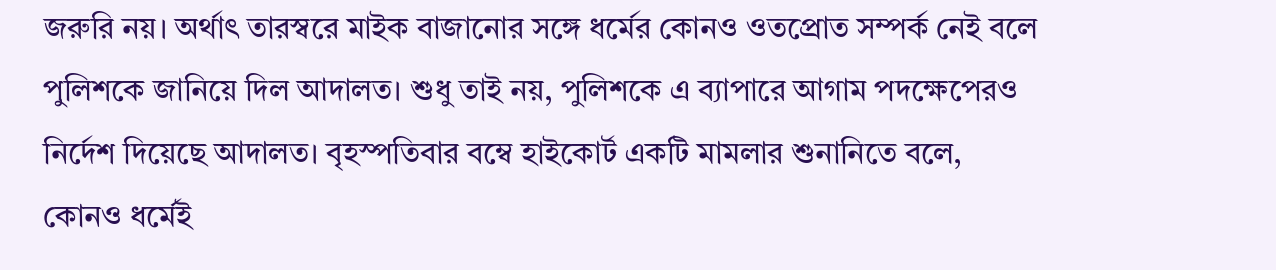জরুরি নয়। অর্থাৎ তারস্বরে মাইক বাজানোর সঙ্গে ধর্মের কোনও ওতপ্রোত সম্পর্ক নেই বলে পুলিশকে জানিয়ে দিল আদালত। শুধু তাই নয়, পুলিশকে এ ব্যাপারে আগাম পদক্ষেপেরও নির্দেশ দিয়েছে আদালত। বৃহস্পতিবার বম্বে হাইকোর্ট একটি মামলার শুনানিতে বলে, কোনও ধর্মেই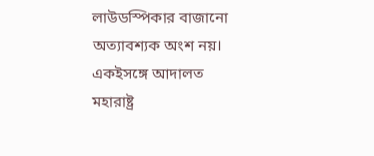লাউডস্পিকার বাজানো অত্যাবশ্যক অংশ নয়। একইসঙ্গে আদালত মহারাষ্ট্র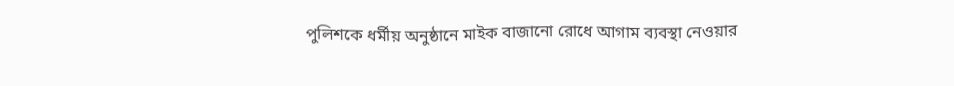পুলিশকে ধর্মীয় অনুষ্ঠানে মাইক বাজানো রোধে আগাম ব্যবস্থা নেওয়ার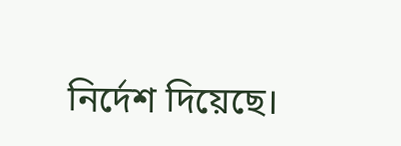নির্দেশ দিয়েছে।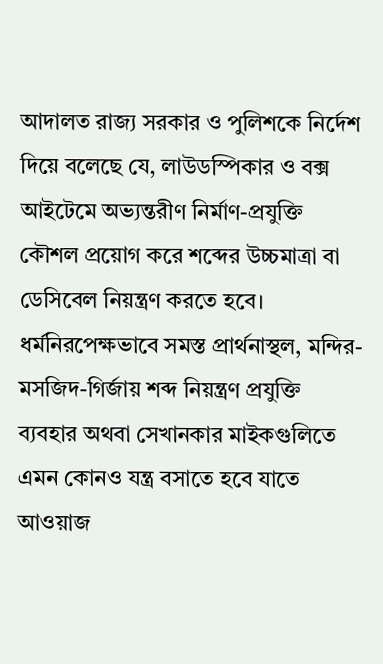আদালত রাজ্য সরকার ও পুলিশকে নির্দেশ দিয়ে বলেছে যে, লাউডস্পিকার ও বক্স আইটেমে অভ্যন্তরীণ নির্মাণ-প্রযুক্তি কৌশল প্রয়োগ করে শব্দের উচ্চমাত্রা বা ডেসিবেল নিয়ন্ত্রণ করতে হবে। ধর্মনিরপেক্ষভাবে সমস্ত প্রার্থনাস্থল, মন্দির-মসজিদ-গির্জায় শব্দ নিয়ন্ত্রণ প্রযুক্তি ব্যবহার অথবা সেখানকার মাইকগুলিতে এমন কোনও যন্ত্র বসাতে হবে যাতে আওয়াজ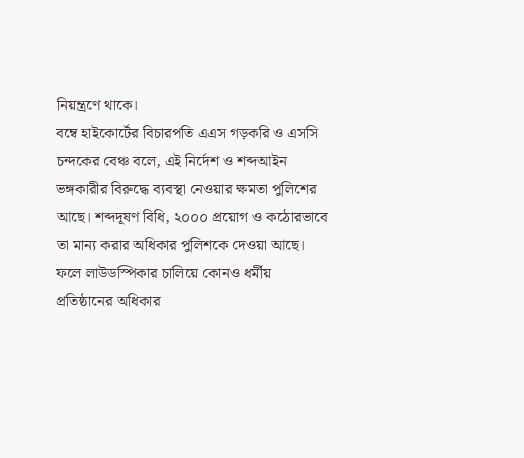নিয়ন্ত্রণে থাকে।
বম্বে হাইকোর্টের বিচারপতি এএস গড়করি ও এসসি চন্দকের বেঞ্চ বলে, এই নির্দেশ ও শব্দআইন ভঙ্গকারীর বিরুদ্ধে ব্যবস্থা নেওয়ার ক্ষমতা পুলিশের আছে। শব্দদূষণ বিধি, ২০০০ প্রয়োগ ও কঠোরভাবে তা মান্য করার অধিকার পুলিশকে দেওয়া আছে। ফলে লাউডস্পিকার চালিয়ে কোনও ধর্মীয় প্রতিষ্ঠানের অধিকার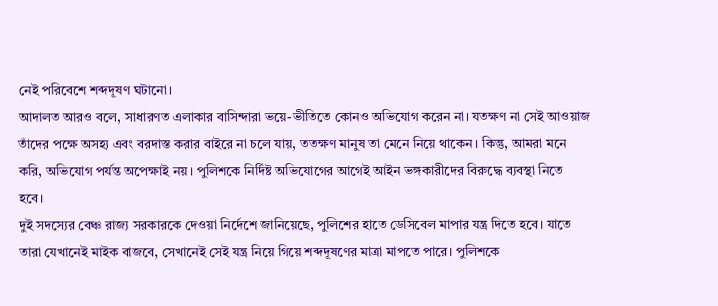নেই পরিবেশে শব্দদূষণ ঘটানো।
আদালত আরও বলে, সাধারণত এলাকার বাসিন্দারা ভয়ে-ভীতিতে কোনও অভিযোগ করেন না। যতক্ষণ না সেই আওয়াজ তাঁদের পক্ষে অসহ্য এবং বরদাস্ত করার বাইরে না চলে যায়, ততক্ষণ মানুষ তা মেনে নিয়ে থাকেন। কিন্তু, আমরা মনে করি, অভিযোগ পর্যন্ত অপেক্ষাই নয়। পুলিশকে নির্দিষ্ট অভিযোগের আগেই আইন ভঙ্গকারীদের বিরুদ্ধে ব্যবস্থা নিতে হবে।
দুই সদস্যের বেঞ্চ রাজ্য সরকারকে দেওয়া নির্দেশে জানিয়েছে, পুলিশের হাতে ডেসিবেল মাপার যন্ত্র দিতে হবে। যাতে তারা যেখানেই মাইক বাজবে, সেখানেই সেই যন্ত্র নিয়ে গিয়ে শব্দদূষণের মাত্রা মাপতে পারে। পুলিশকে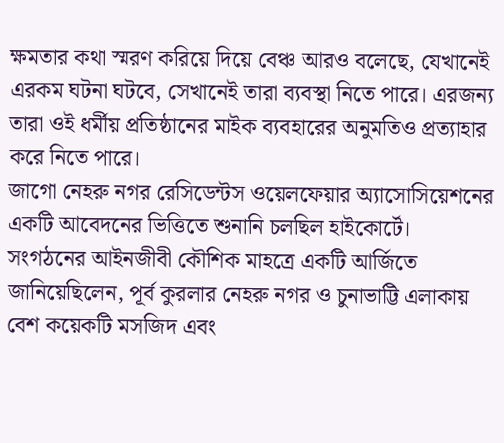ক্ষমতার কথা স্মরণ করিয়ে দিয়ে বেঞ্চ আরও বলেছে, যেখানেই এরকম ঘটনা ঘটবে, সেখানেই তারা ব্যবস্থা নিতে পারে। এরজন্য তারা ওই ধর্মীয় প্রতিষ্ঠানের মাইক ব্যবহারের অনুমতিও প্রত্যাহার করে নিতে পারে।
জাগো নেহরু নগর রেসিডেন্টস ওয়েলফেয়ার অ্যাসোসিয়েশনের একটি আবেদনের ভিত্তিতে শুনানি চলছিল হাইকোর্টে। সংগঠনের আইনজীবী কৌশিক মাহত্রে একটি আর্জিতে জানিয়েছিলেন, পূর্ব কুরলার নেহরু নগর ও চুনাভাট্টি এলাকায় বেশ কয়েকটি মসজিদ এবং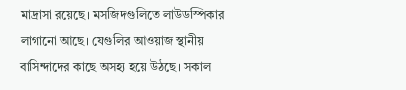মাদ্রাসা রয়েছে। মসজিদগুলিতে লাউডস্পিকার লাগানো আছে। যেগুলির আওয়াজ স্থানীয় বাসিন্দাদের কাছে অসহ্য হয়ে উঠছে। সকাল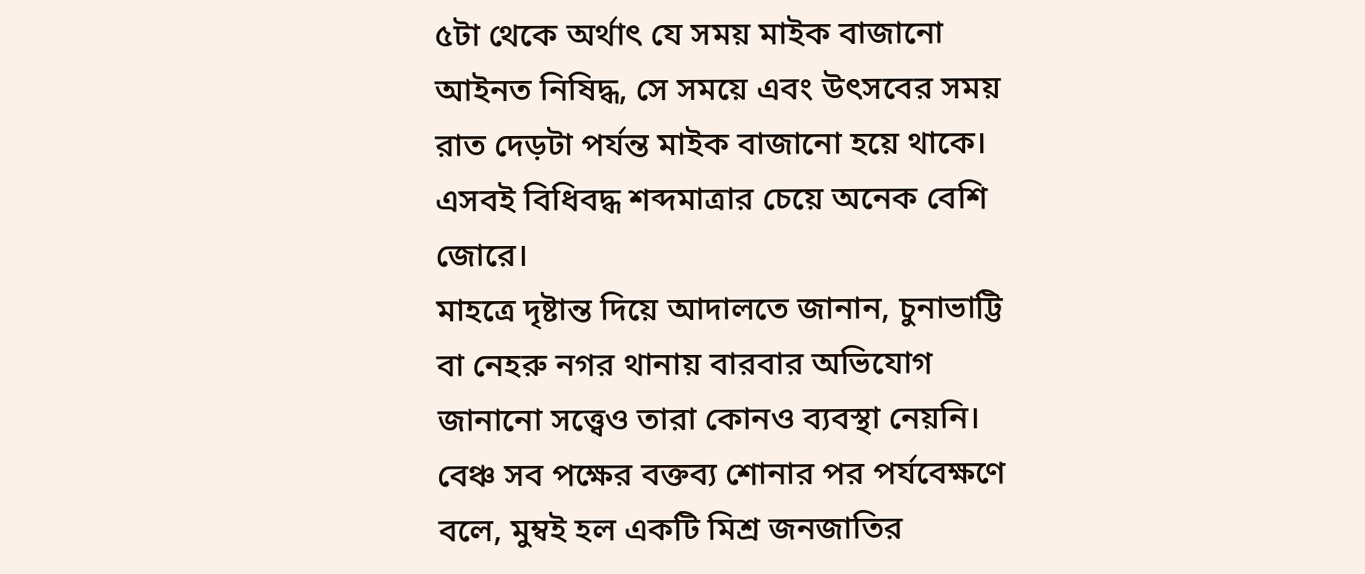৫টা থেকে অর্থাৎ যে সময় মাইক বাজানো আইনত নিষিদ্ধ, সে সময়ে এবং উৎসবের সময় রাত দেড়টা পর্যন্ত মাইক বাজানো হয়ে থাকে। এসবই বিধিবদ্ধ শব্দমাত্রার চেয়ে অনেক বেশি জোরে।
মাহত্রে দৃষ্টান্ত দিয়ে আদালতে জানান, চুনাভাট্টি বা নেহরু নগর থানায় বারবার অভিযোগ জানানো সত্ত্বেও তারা কোনও ব্যবস্থা নেয়নি। বেঞ্চ সব পক্ষের বক্তব্য শোনার পর পর্যবেক্ষণে বলে, মুম্বই হল একটি মিশ্র জনজাতির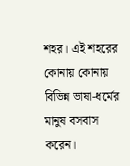শহর। এই শহরের কোনায় কোনায় বিভিন্ন ভাষা-ধর্মের মানুষ বসবাস করেন।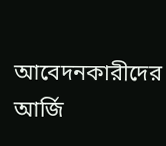আবেদনকারীদের আর্জি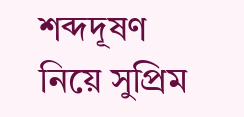শব্দদূষণ নিয়ে সুপ্রিম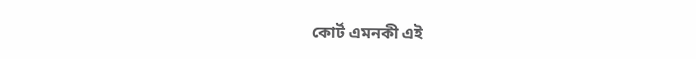কোর্ট এমনকী এই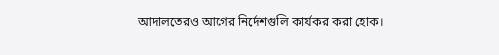আদালতেরও আগের নির্দেশগুলি কার্যকর করা হোক।